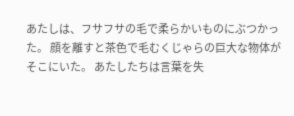あたしは、フサフサの毛で柔らかいものにぶつかった。 顔を離すと茶色で毛むくじゃらの巨大な物体がそこにいた。 あたしたちは言葉を失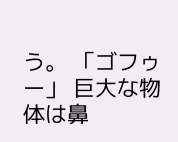う。 「ゴフゥー」 巨大な物体は鼻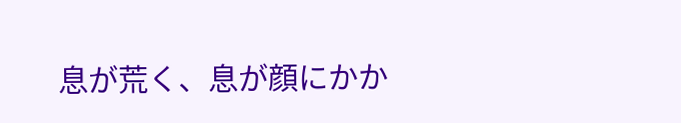息が荒く、息が顔にかか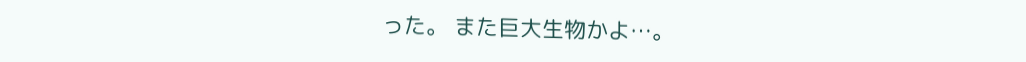った。 また巨大生物かよ…。